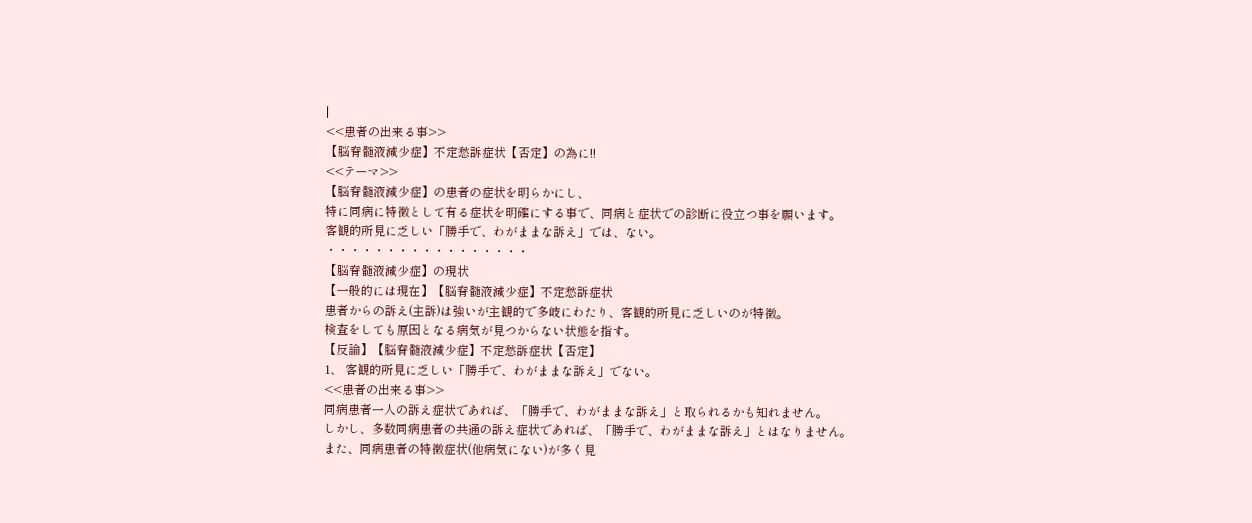|
<<患者の出来る事>>
【脳脊髄液減少症】不定愁訴症状【否定】の為に!!
<<テーマ>>
【脳脊髄液減少症】の患者の症状を明らかにし、
特に同病に特徴として有る症状を明確にする事で、同病と症状での診断に役立つ事を願います。
客観的所見に乏しい「勝手で、わがままな訴え」では、ない。
・・・・・・・・・・・・・・・・・
【脳脊髄液減少症】の現状
【一般的には現在】【脳脊髄液減少症】不定愁訴症状
患者からの訴え(主訴)は強いが主観的で多岐にわたり、客観的所見に乏しいのが特徴。
検査をしても原因となる病気が見つからない状態を指す。
【反論】【脳脊髄液減少症】不定愁訴症状【否定】
1、 客観的所見に乏しい「勝手で、わがままな訴え」でない。
<<患者の出来る事>>
同病患者一人の訴え症状であれば、「勝手で、わがままな訴え」と取られるかも知れません。
しかし、多数同病患者の共通の訴え症状であれば、「勝手で、わがままな訴え」とはなりません。
また、同病患者の特徴症状(他病気にない)が多く見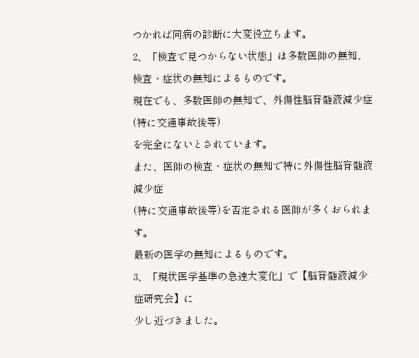つかれば同病の診断に大変役立ちます。
2、「検査で見つからない状態」は多数医師の無知、検査・症状の無知によるものです。
現在でも、多数医師の無知で、外傷性脳脊髄液減少症(特に交通事故後等)
を完全にないとされています。
また、医師の検査・症状の無知で特に外傷性脳脊髄液減少症
(特に交通事故後等)を否定される医師が多くおられます。
最新の医学の無知によるものです。
3、「現状医学基準の急速大変化」で【脳脊髄液減少症研究会】に
少し近づきました。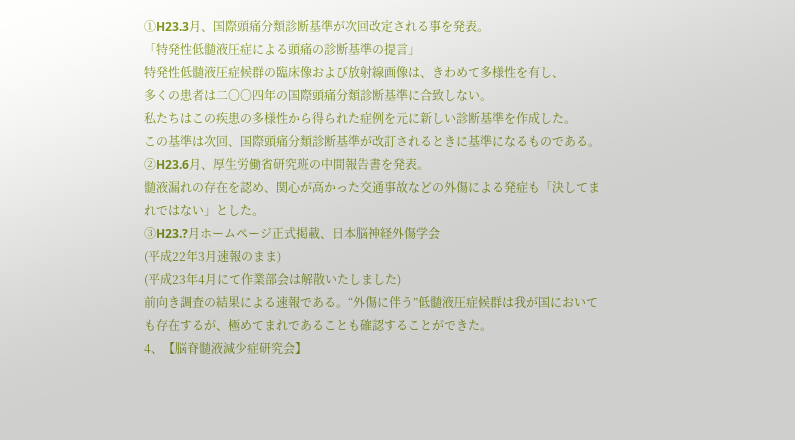①H23.3月、国際頭痛分類診断基準が次回改定される事を発表。
「特発性低髄液圧症による頭痛の診断基準の提言」
特発性低髄液圧症候群の臨床像および放射線画像は、きわめて多様性を有し、
多くの患者は二〇〇四年の国際頭痛分類診断基準に合致しない。
私たちはこの疾患の多様性から得られた症例を元に新しい診断基準を作成した。
この基準は次回、国際頭痛分類診断基準が改訂されるときに基準になるものである。
②H23.6月、厚生労働省研究班の中間報告書を発表。
髄液漏れの存在を認め、関心が高かった交通事故などの外傷による発症も「決してまれではない」とした。
③H23.?月ホームページ正式掲載、日本脳神経外傷学会
(平成22年3月速報のまま)
(平成23年4月にて作業部会は解散いたしました)
前向き調査の結果による速報である。“外傷に伴う”低髄液圧症候群は我が国においても存在するが、極めてまれであることも確認することができた。
4、【脳脊髄液減少症研究会】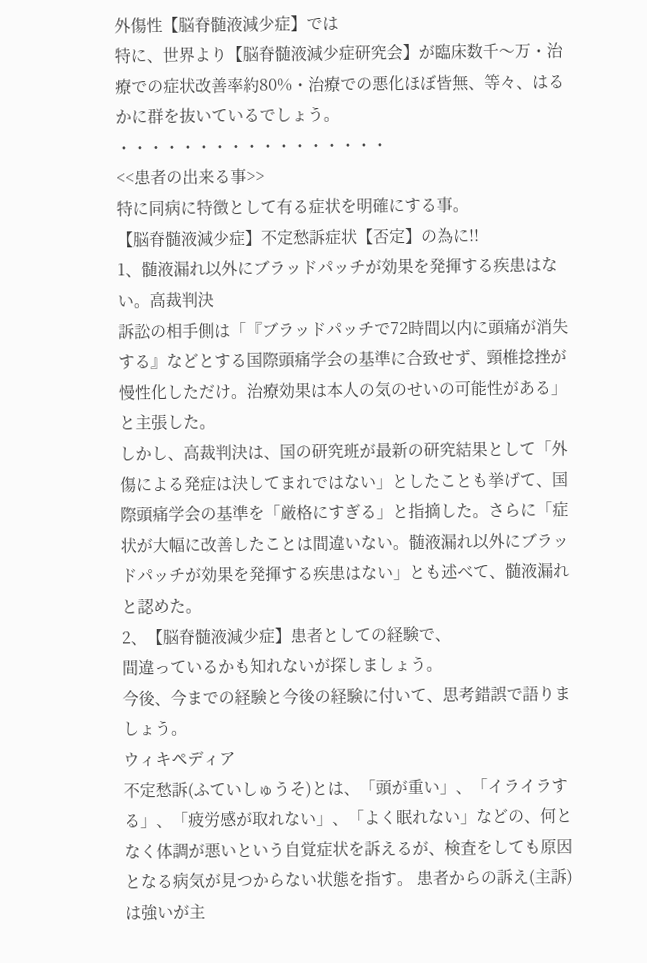外傷性【脳脊髄液減少症】では
特に、世界より【脳脊髄液減少症研究会】が臨床数千〜万・治療での症状改善率約80%・治療での悪化ほぼ皆無、等々、はるかに群を抜いているでしょう。
・・・・・・・・・・・・・・・・・
<<患者の出来る事>>
特に同病に特徴として有る症状を明確にする事。
【脳脊髄液減少症】不定愁訴症状【否定】の為に!!
1、髄液漏れ以外にブラッドパッチが効果を発揮する疾患はない。高裁判決
訴訟の相手側は「『ブラッドパッチで72時間以内に頭痛が消失する』などとする国際頭痛学会の基準に合致せず、頸椎捻挫が慢性化しただけ。治療効果は本人の気のせいの可能性がある」と主張した。
しかし、高裁判決は、国の研究班が最新の研究結果として「外傷による発症は決してまれではない」としたことも挙げて、国際頭痛学会の基準を「厳格にすぎる」と指摘した。さらに「症状が大幅に改善したことは間違いない。髄液漏れ以外にブラッドパッチが効果を発揮する疾患はない」とも述べて、髄液漏れと認めた。
2、【脳脊髄液減少症】患者としての経験で、
間違っているかも知れないが探しましょう。
今後、今までの経験と今後の経験に付いて、思考錯誤で語りましょう。
ウィキペディア
不定愁訴(ふていしゅうそ)とは、「頭が重い」、「イライラする」、「疲労感が取れない」、「よく眠れない」などの、何となく体調が悪いという自覚症状を訴えるが、検査をしても原因となる病気が見つからない状態を指す。 患者からの訴え(主訴)は強いが主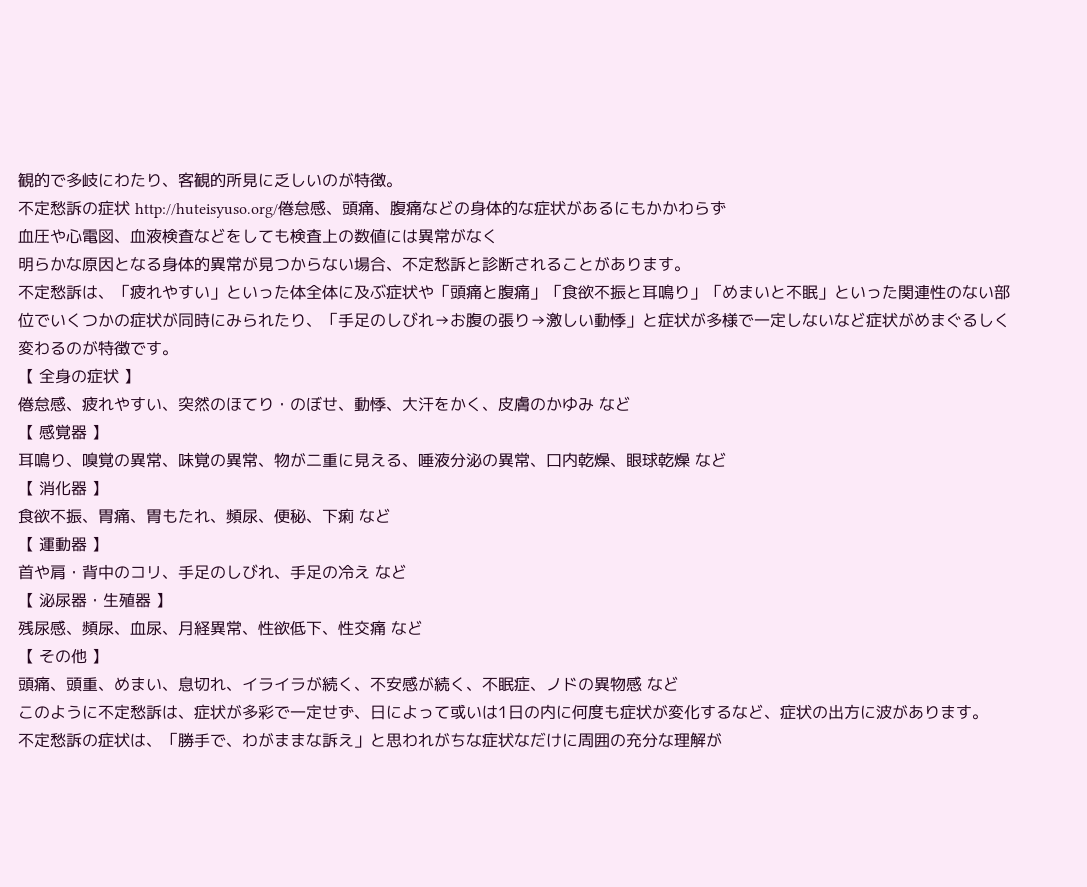観的で多岐にわたり、客観的所見に乏しいのが特徴。
不定愁訴の症状 http://huteisyuso.org/倦怠感、頭痛、腹痛などの身体的な症状があるにもかかわらず
血圧や心電図、血液検査などをしても検査上の数値には異常がなく
明らかな原因となる身体的異常が見つからない場合、不定愁訴と診断されることがあります。
不定愁訴は、「疲れやすい」といった体全体に及ぶ症状や「頭痛と腹痛」「食欲不振と耳鳴り」「めまいと不眠」といった関連性のない部位でいくつかの症状が同時にみられたり、「手足のしびれ→お腹の張り→激しい動悸」と症状が多様で一定しないなど症状がめまぐるしく変わるのが特徴です。
【 全身の症状 】
倦怠感、疲れやすい、突然のほてり・のぼせ、動悸、大汗をかく、皮膚のかゆみ など
【 感覚器 】
耳鳴り、嗅覚の異常、味覚の異常、物が二重に見える、唾液分泌の異常、口内乾燥、眼球乾燥 など
【 消化器 】
食欲不振、胃痛、胃もたれ、頻尿、便秘、下痢 など
【 運動器 】
首や肩・背中のコリ、手足のしびれ、手足の冷え など
【 泌尿器・生殖器 】
残尿感、頻尿、血尿、月経異常、性欲低下、性交痛 など
【 その他 】
頭痛、頭重、めまい、息切れ、イライラが続く、不安感が続く、不眠症、ノドの異物感 など
このように不定愁訴は、症状が多彩で一定せず、日によって或いは1日の内に何度も症状が変化するなど、症状の出方に波があります。
不定愁訴の症状は、「勝手で、わがままな訴え」と思われがちな症状なだけに周囲の充分な理解が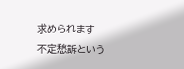求められます
不定愁訴という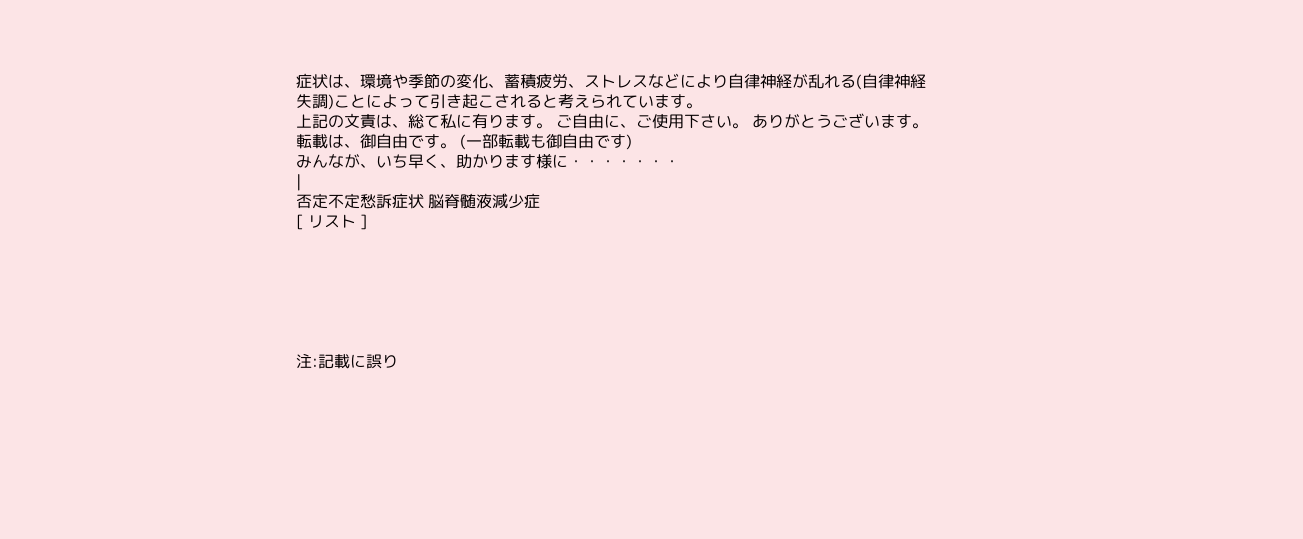症状は、環境や季節の変化、蓄積疲労、ストレスなどにより自律神経が乱れる(自律神経失調)ことによって引き起こされると考えられています。
上記の文責は、総て私に有ります。 ご自由に、ご使用下さい。 ありがとうございます。 転載は、御自由です。 (一部転載も御自由です)
みんなが、いち早く、助かります様に・・・・・・・
|
否定不定愁訴症状 脳脊髄液減少症
[ リスト ]






注:記載に誤り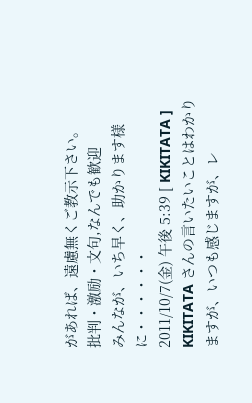があれば、遠慮無くご教示下さい。
批判・激励・文句,なんでも歓迎
みんなが、いち早く、助かります様に・・・・・・
2011/10/7(金) 午後 5:39 [ KIKITATA ]
KIKITATA さんの言いたいことはわかりますが、いつも感じますが、レ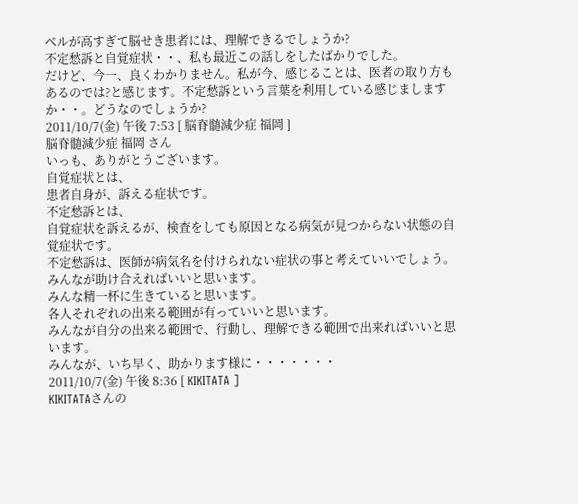ベルが高すぎて脳せき患者には、理解できるでしょうか?
不定愁訴と自覚症状・・、私も最近この話しをしたばかりでした。
だけど、今一、良くわかりません。私が今、感じることは、医者の取り方もあるのでは?と感じます。不定愁訴という言葉を利用している感じましますか・・。どうなのでしょうか?
2011/10/7(金) 午後 7:53 [ 脳脊髄減少症 福岡 ]
脳脊髄減少症 福岡 さん
いっも、ありがとうございます。
自覚症状とは、
患者自身が、訴える症状です。
不定愁訴とは、
自覚症状を訴えるが、検査をしても原因となる病気が見つからない状態の自覚症状です。
不定愁訴は、医師が病気名を付けられない症状の事と考えていいでしょう。
みんなが助け合えればいいと思います。
みんな精一杯に生きていると思います。
各人それぞれの出来る範囲が有っていいと思います。
みんなが自分の出来る範囲で、行動し、理解できる範囲で出来ればいいと思います。
みんなが、いち早く、助かります様に・・・・・・・
2011/10/7(金) 午後 8:36 [ KIKITATA ]
KIKITATAさんの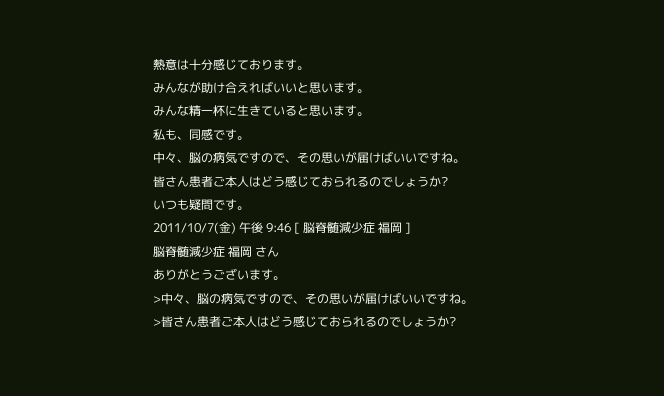熱意は十分感じております。
みんなが助け合えればいいと思います。
みんな精一杯に生きていると思います。
私も、同感です。
中々、脳の病気ですので、その思いが届けばいいですね。
皆さん患者ご本人はどう感じておられるのでしょうか?
いつも疑問です。
2011/10/7(金) 午後 9:46 [ 脳脊髄減少症 福岡 ]
脳脊髄減少症 福岡 さん
ありがとうございます。
>中々、脳の病気ですので、その思いが届けばいいですね。
>皆さん患者ご本人はどう感じておられるのでしょうか?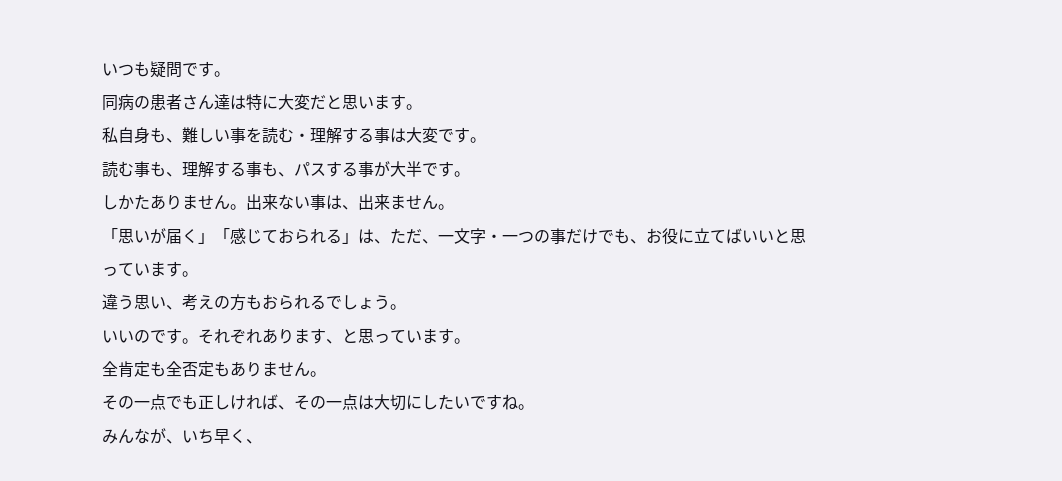いつも疑問です。
同病の患者さん達は特に大変だと思います。
私自身も、難しい事を読む・理解する事は大変です。
読む事も、理解する事も、パスする事が大半です。
しかたありません。出来ない事は、出来ません。
「思いが届く」「感じておられる」は、ただ、一文字・一つの事だけでも、お役に立てばいいと思っています。
違う思い、考えの方もおられるでしょう。
いいのです。それぞれあります、と思っています。
全肯定も全否定もありません。
その一点でも正しければ、その一点は大切にしたいですね。
みんなが、いち早く、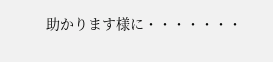助かります様に・・・・・・・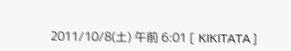2011/10/8(土) 午前 6:01 [ KIKITATA ]